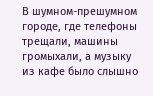В шумном-прешумном городе, где телефоны трещали, машины громыхали, а музыку из кафе было слышно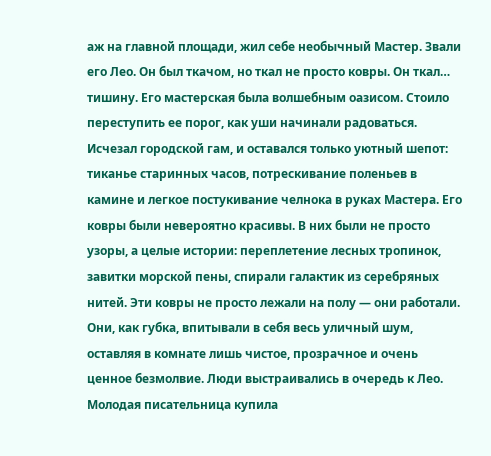аж на главной площади, жил себе необычный Мастер. Звали его Лео. Он был ткачом, но ткал не просто ковры. Он ткал… тишину. Его мастерская была волшебным оазисом. Стоило переступить ее порог, как уши начинали радоваться. Исчезал городской гам, и оставался только уютный шепот: тиканье старинных часов, потрескивание поленьев в камине и легкое постукивание челнока в руках Мастера. Его ковры были невероятно красивы. В них были не просто узоры, а целые истории: переплетение лесных тропинок, завитки морской пены, спирали галактик из серебряных нитей. Эти ковры не просто лежали на полу — они работали. Они, как губка, впитывали в себя весь уличный шум, оставляя в комнате лишь чистое, прозрачное и очень ценное безмолвие. Люди выстраивались в очередь к Лео. Молодая писательница купила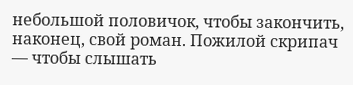небольшой половичок, чтобы закончить, наконец, свой роман. Пожилой скрипач — чтобы слышать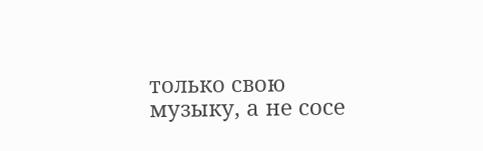только свою музыку, а не сосе